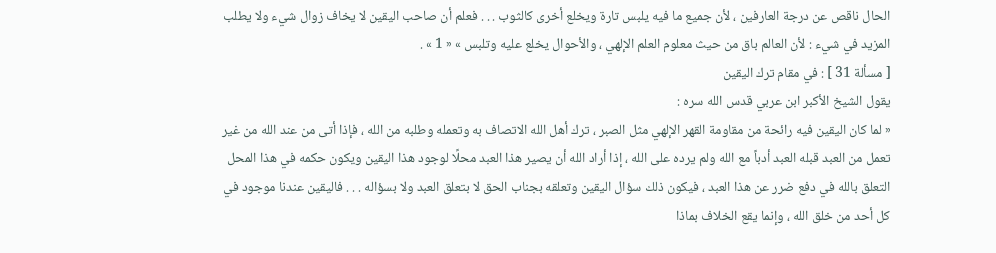الحال ناقص عن درجة العارفين ، لأن جميع ما فيه يلبس تارة ويخلع أخرى كالثوب . . . فعلم أن صاحب اليقين لا يخاف زوال شيء ولا يطلب المزيد في شيء : لأن العالم باق من حيث معلوم العلم الإلهي ، والأحوال يخلع عليه وتلبس » « 1 » .
[ مسألة 31 ] : في مقام ترك اليقين
يقول الشيخ الأكبر ابن عربي قدس الله سره :
« لما كان اليقين فيه رائحة من مقاومة القهر الإلهي مثل الصبر ، ترك أهل الله الاتصاف به وتعمله وطلبه من الله ، فإذا أتى من عند الله من غير تعمل من العبد قبله العبد أدباً مع الله ولم يرده على الله ، إذا أراد الله أن يصير هذا العبد محلًا لوجود هذا اليقين ويكون حكمه في هذا المحل التعلق بالله في دفع ضرر عن هذا العبد ، فيكون ذلك سؤال اليقين وتعلقه بجناب الحق لا بتعلق العبد ولا بسؤاله . . . فاليقين عندنا موجود في كل أحد من خلق الله ، وإنما يقع الخلاف بماذا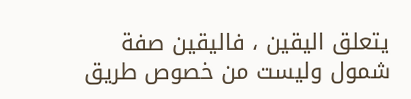يتعلق اليقين ، فاليقين صفة شمول وليست من خصوص طريق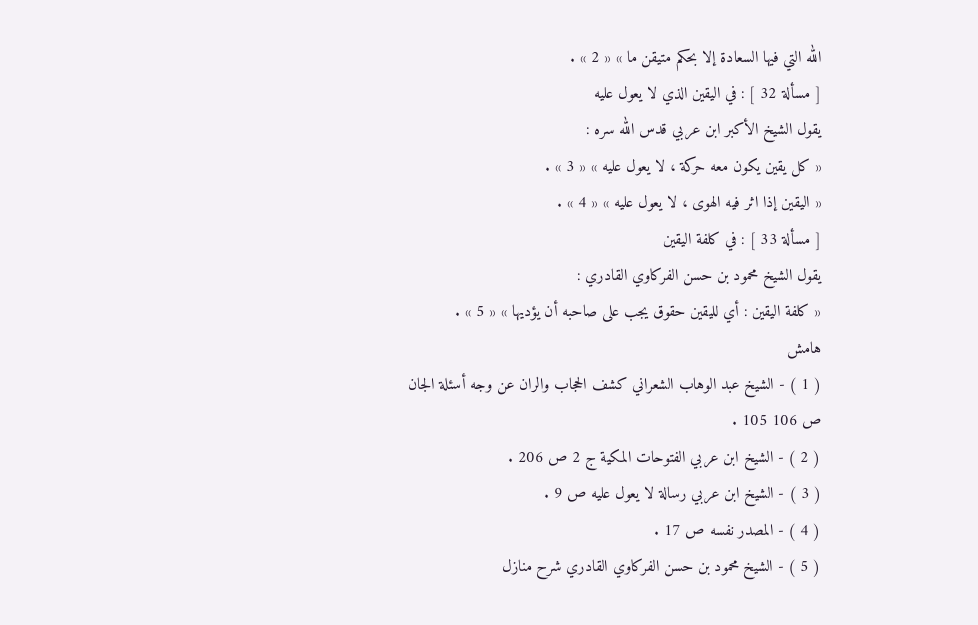الله التي فيها السعادة إلا بحكم متيقن ما » « 2 » .
[ مسألة 32 ] : في اليقين الذي لا يعول عليه
يقول الشيخ الأكبر ابن عربي قدس الله سره :
« كل يقين يكون معه حركة ، لا يعول عليه » « 3 » .
« اليقين إذا اثر فيه الهوى ، لا يعول عليه » « 4 » .
[ مسألة 33 ] : في كلفة اليقين
يقول الشيخ محمود بن حسن الفركاوي القادري :
« كلفة اليقين : أي لليقين حقوق يجب على صاحبه أن يؤديها » « 5 » .
هامش
( 1 ) - الشيخ عبد الوهاب الشعراني كشف الحجاب والران عن وجه أسئلة الجان ص 106 105 .
( 2 ) - الشيخ ابن عربي الفتوحات المكية ج 2 ص 206 .
( 3 ) - الشيخ ابن عربي رسالة لا يعول عليه ص 9 .
( 4 ) - المصدر نفسه ص 17 .
( 5 ) - الشيخ محمود بن حسن الفركاوي القادري شرح منازل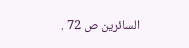السائرين ص 72 .